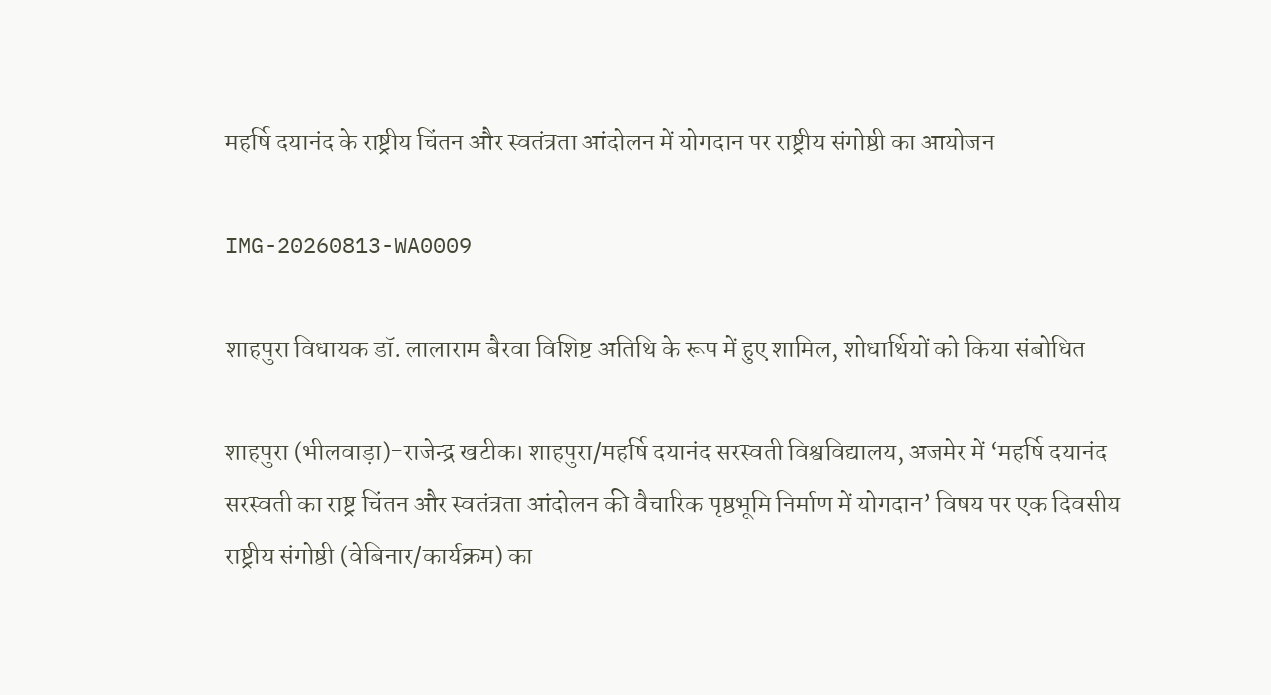महर्षि दयानंद के राष्ट्रीय चिंतन और स्वतंत्रता आंदोलन में योगदान पर राष्ट्रीय संगोष्ठी का आयोजन

IMG-20260813-WA0009

शाहपुरा विधायक डॉ. लालाराम बैरवा विशिष्ट अतिथि के रूप में हुए शामिल, शोधार्थियों को किया संबोधित

शाहपुरा (भीलवाड़ा)-राजेन्द्र खटीक। शाहपुरा/महर्षि दयानंद सरस्वती विश्वविद्यालय, अजमेर में ‘महर्षि दयानंद सरस्वती का राष्ट्र चिंतन और स्वतंत्रता आंदोलन की वैचारिक पृष्ठभूमि निर्माण में योगदान’ विषय पर एक दिवसीय राष्ट्रीय संगोष्ठी (वेबिनार/कार्यक्रम) का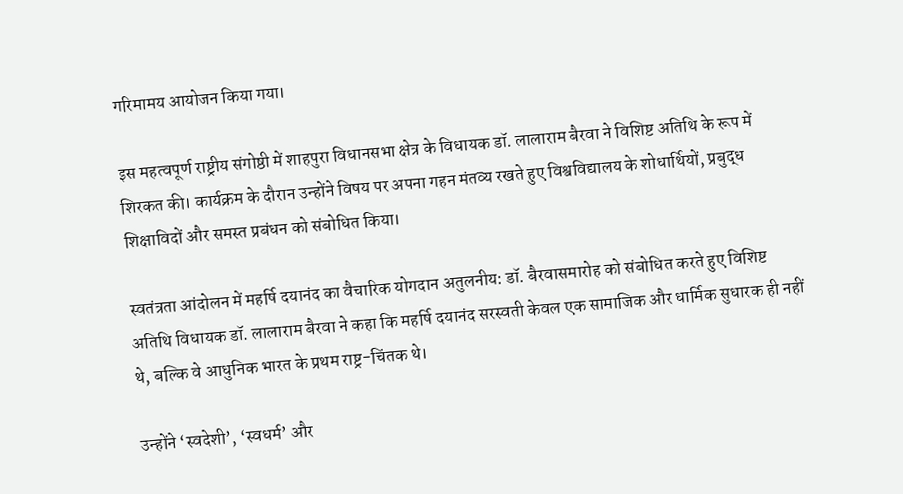गरिमामय आयोजन किया गया।

इस महत्वपूर्ण राष्ट्रीय संगोष्ठी में शाहपुरा विधानसभा क्षेत्र के विधायक डॉ. लालाराम बैरवा ने विशिष्ट अतिथि के रूप में शिरकत की। कार्यक्रम के दौरान उन्होंने विषय पर अपना गहन मंतव्य रखते हुए विश्वविद्यालय के शोधार्थियों, प्रबुद्ध शिक्षाविदों और समस्त प्रबंधन को संबोधित किया।

स्वतंत्रता आंदोलन में महर्षि दयानंद का वैचारिक योगदान अतुलनीय: डॉ. बैरवासमारोह को संबोधित करते हुए विशिष्ट अतिथि विधायक डॉ. लालाराम बैरवा ने कहा कि महर्षि दयानंद सरस्वती केवल एक सामाजिक और धार्मिक सुधारक ही नहीं थे, बल्कि वे आधुनिक भारत के प्रथम राष्ट्र-चिंतक थे।

उन्होंने ‘स्वदेशी’, ‘स्वधर्म’ और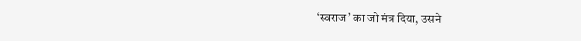‘स्वराज’ का जो मंत्र दिया, उसने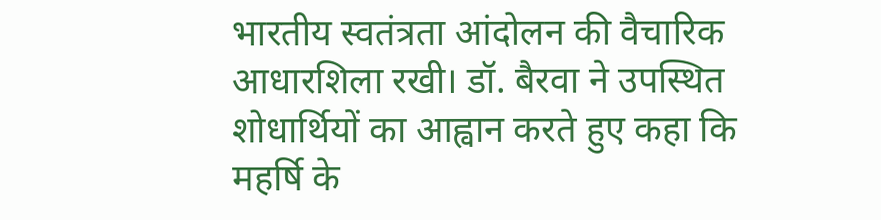भारतीय स्वतंत्रता आंदोलन की वैचारिक आधारशिला रखी। डॉ. बैरवा ने उपस्थित शोधार्थियों का आह्वान करते हुए कहा कि महर्षि के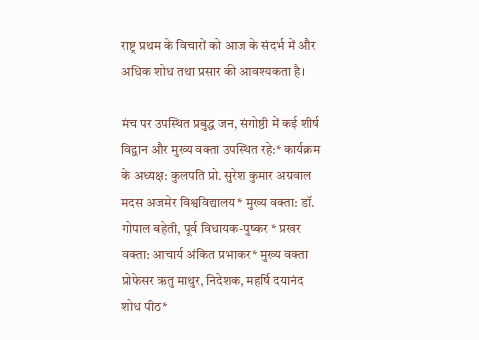राष्ट्र प्रथम के विचारों को आज के संदर्भ में और अधिक शोध तथा प्रसार की आवश्यकता है।

मंच पर उपस्थित प्रबुद्ध जन, संगोष्ठी में कई शीर्ष विद्वान और मुख्य वक्ता उपस्थित रहे:* कार्यक्रम के अध्यक्ष: कुलपति प्रो. सुरेश कुमार अग्रवाल मदस अजमेर विश्वविद्यालय* मुख्य वक्ता: डॉ. गोपाल बहेती, पूर्व विधायक-पुष्कर * प्रखर वक्ता: आचार्य अंकित प्रभाकर* मुख्य वक्ता प्रोफेसर ऋतु माथुर, निदेशक, महर्षि दयानंद शोध पीठ*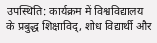उपस्थिति: कार्यक्रम में विश्वविद्यालय के प्रबुद्ध शिक्षाविद्, शोध विद्यार्थी और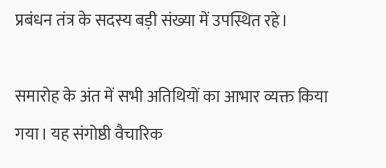प्रबंधन तंत्र के सदस्य बड़ी संख्या में उपस्थित रहे।

समारोह के अंत में सभी अतिथियों का आभार व्यक्त किया गया। यह संगोष्ठी वैचारिक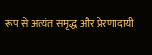रूप से अत्यंत समृद्ध और प्रेरणादायी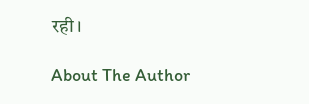रही।

About The Author